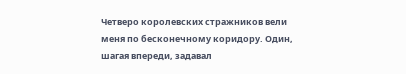Четверо королевских стражников вели меня по бесконечному коридору. Один, шагая впереди, задавал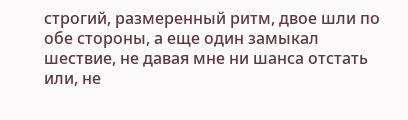строгий, размеренный ритм, двое шли по обе стороны, а еще один замыкал шествие, не давая мне ни шанса отстать или, не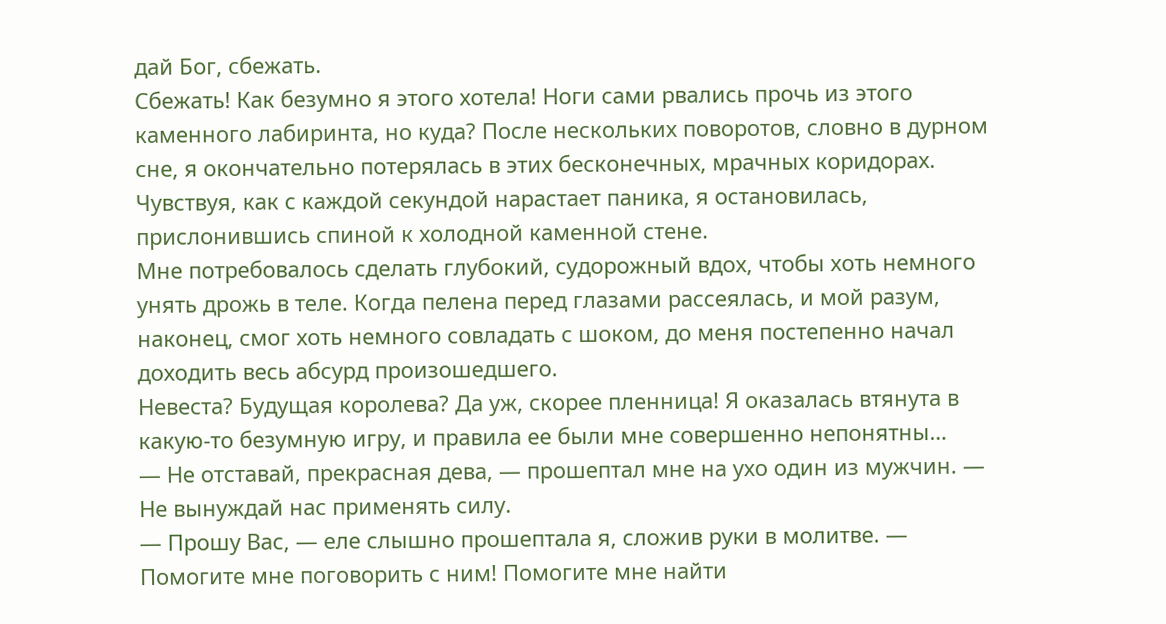дай Бог, сбежать.
Сбежать! Как безумно я этого хотела! Ноги сами рвались прочь из этого каменного лабиринта, но куда? После нескольких поворотов, словно в дурном сне, я окончательно потерялась в этих бесконечных, мрачных коридорах. Чувствуя, как с каждой секундой нарастает паника, я остановилась, прислонившись спиной к холодной каменной стене.
Мне потребовалось сделать глубокий, судорожный вдох, чтобы хоть немного унять дрожь в теле. Когда пелена перед глазами рассеялась, и мой разум, наконец, смог хоть немного совладать с шоком, до меня постепенно начал доходить весь абсурд произошедшего.
Невеста? Будущая королева? Да уж, скорее пленница! Я оказалась втянута в какую-то безумную игру, и правила ее были мне совершенно непонятны…
— Не отставай, прекрасная дева, — прошептал мне на ухо один из мужчин. — Не вынуждай нас применять силу.
— Прошу Вас, — еле слышно прошептала я, сложив руки в молитве. — Помогите мне поговорить с ним! Помогите мне найти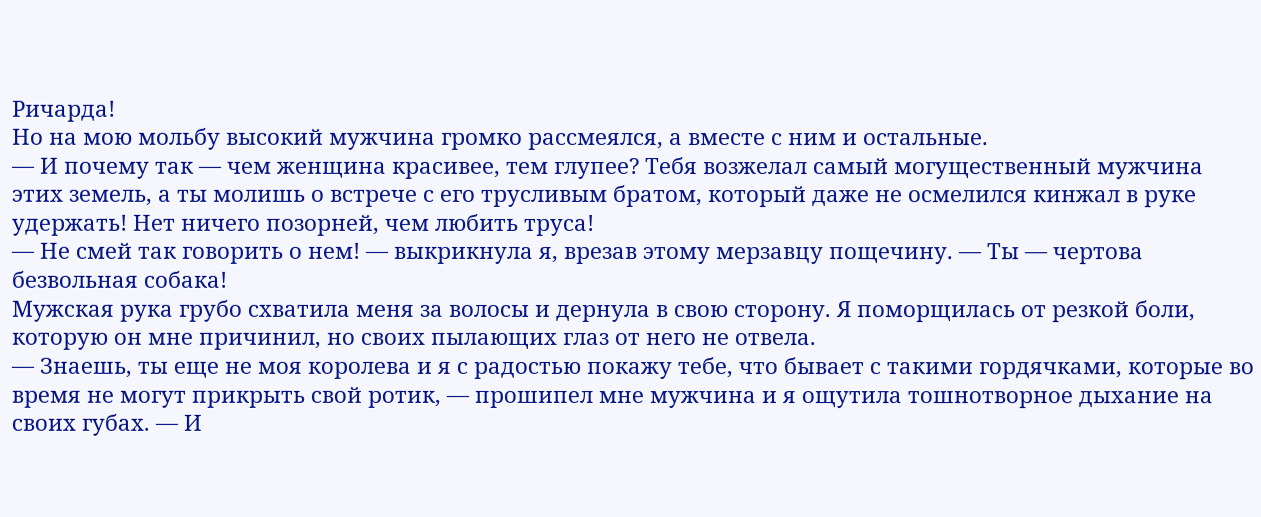Ричарда!
Но на мою мольбу высокий мужчина громко рассмеялся, а вместе с ним и остальные.
— И почему так — чем женщина красивее, тем глупее? Тебя возжелал самый могущественный мужчина этих земель, а ты молишь о встрече с его трусливым братом, который даже не осмелился кинжал в руке удержать! Нет ничего позорней, чем любить труса!
— Не смей так говорить о нем! — выкрикнула я, врезав этому мерзавцу пощечину. — Ты — чертова безвольная собака!
Мужская рука грубо схватила меня за волосы и дернула в свою сторону. Я поморщилась от резкой боли, которую он мне причинил, но своих пылающих глаз от него не отвела.
— Знаешь, ты еще не моя королева и я с радостью покажу тебе, что бывает с такими гордячками, которые во время не могут прикрыть свой ротик, — прошипел мне мужчина и я ощутила тошнотворное дыхание на своих губах. — И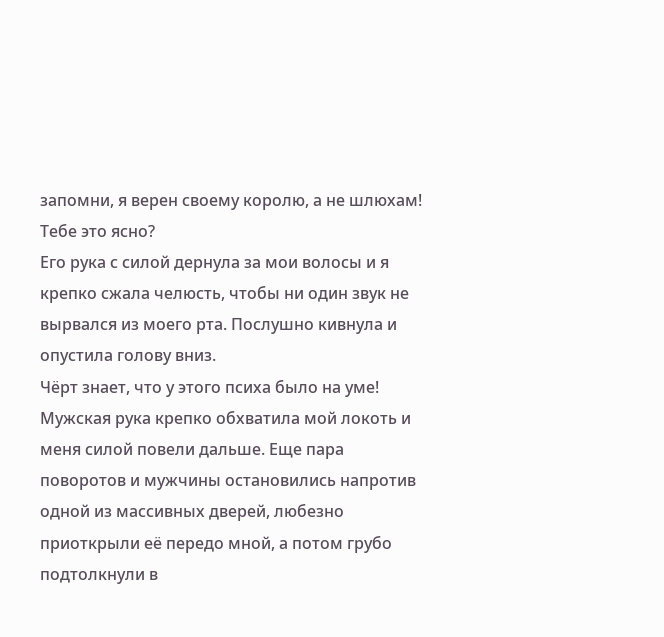запомни, я верен своему королю, а не шлюхам! Тебе это ясно?
Его рука с силой дернула за мои волосы и я крепко сжала челюсть, чтобы ни один звук не вырвался из моего рта. Послушно кивнула и опустила голову вниз.
Чёрт знает, что у этого психа было на уме!
Мужская рука крепко обхватила мой локоть и меня силой повели дальше. Еще пара поворотов и мужчины остановились напротив одной из массивных дверей, любезно приоткрыли её передо мной, а потом грубо подтолкнули в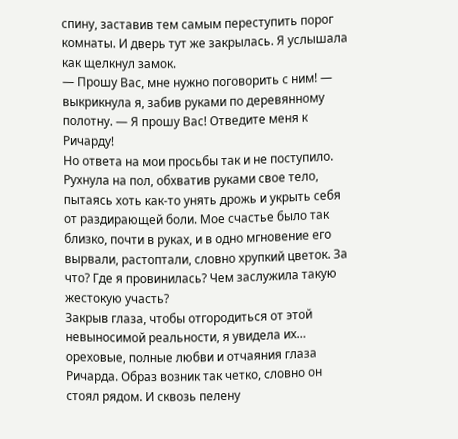спину, заставив тем самым переступить порог комнаты. И дверь тут же закрылась. Я услышала как щелкнул замок.
— Прошу Вас, мне нужно поговорить с ним! — выкрикнула я, забив руками по деревянному полотну. — Я прошу Вас! Отведите меня к Ричарду!
Но ответа на мои просьбы так и не поступило.
Рухнула на пол, обхватив руками свое тело, пытаясь хоть как-то унять дрожь и укрыть себя от раздирающей боли. Мое счастье было так близко, почти в руках, и в одно мгновение его вырвали, растоптали, словно хрупкий цветок. За что? Где я провинилась? Чем заслужила такую жестокую участь?
Закрыв глаза, чтобы отгородиться от этой невыносимой реальности, я увидела их… ореховые, полные любви и отчаяния глаза Ричарда. Образ возник так четко, словно он стоял рядом. И сквозь пелену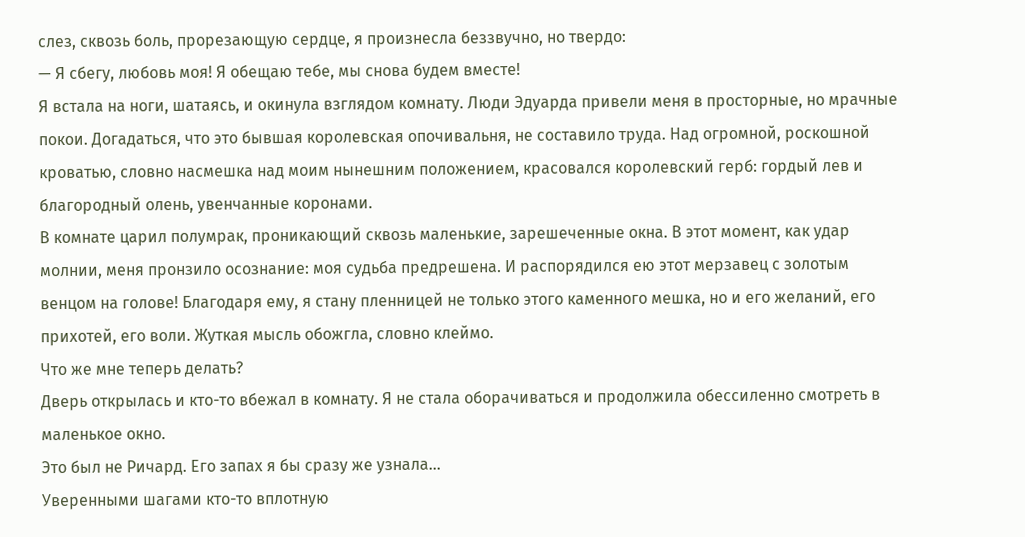слез, сквозь боль, прорезающую сердце, я произнесла беззвучно, но твердо:
— Я сбегу, любовь моя! Я обещаю тебе, мы снова будем вместе!
Я встала на ноги, шатаясь, и окинула взглядом комнату. Люди Эдуарда привели меня в просторные, но мрачные покои. Догадаться, что это бывшая королевская опочивальня, не составило труда. Над огромной, роскошной кроватью, словно насмешка над моим нынешним положением, красовался королевский герб: гордый лев и благородный олень, увенчанные коронами.
В комнате царил полумрак, проникающий сквозь маленькие, зарешеченные окна. В этот момент, как удар молнии, меня пронзило осознание: моя судьба предрешена. И распорядился ею этот мерзавец с золотым венцом на голове! Благодаря ему, я стану пленницей не только этого каменного мешка, но и его желаний, его прихотей, его воли. Жуткая мысль обожгла, словно клеймо.
Что же мне теперь делать?
Дверь открылась и кто-то вбежал в комнату. Я не стала оборачиваться и продолжила обессиленно смотреть в маленькое окно.
Это был не Ричард. Его запах я бы сразу же узнала...
Уверенными шагами кто-то вплотную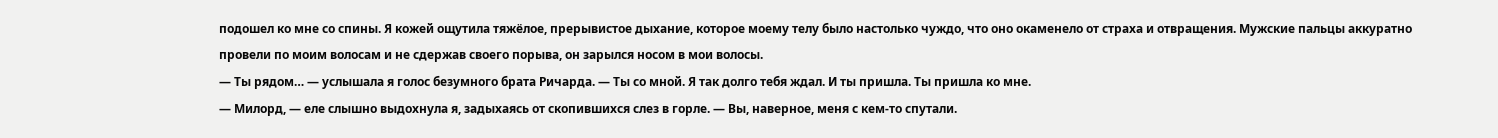подошел ко мне со спины. Я кожей ощутила тяжёлое, прерывистое дыхание, которое моему телу было настолько чуждо, что оно окаменело от страха и отвращения. Мужские пальцы аккуратно провели по моим волосам и не сдержав своего порыва, он зарылся носом в мои волосы.
— Ты рядом… — услышала я голос безумного брата Ричарда. — Ты со мной. Я так долго тебя ждал. И ты пришла. Ты пришла ко мне.
— Милорд, — еле слышно выдохнула я, задыхаясь от скопившихся слез в горле. — Вы, наверное, меня с кем-то спутали.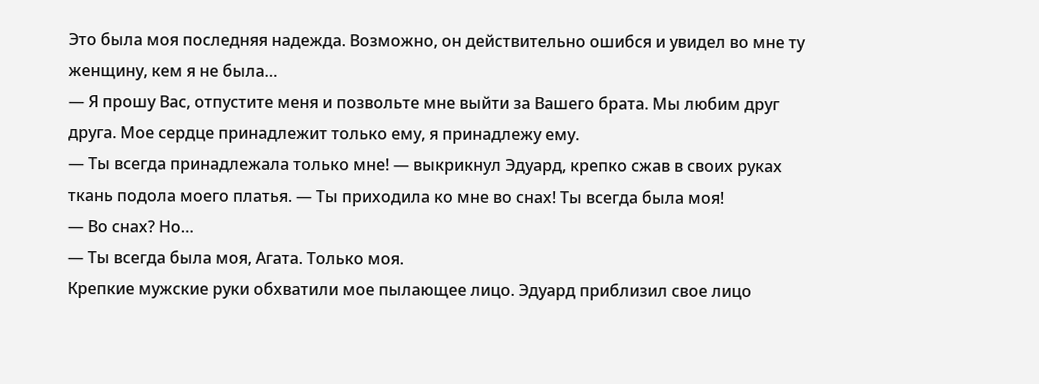Это была моя последняя надежда. Возможно, он действительно ошибся и увидел во мне ту женщину, кем я не была…
— Я прошу Вас, отпустите меня и позвольте мне выйти за Вашего брата. Мы любим друг друга. Мое сердце принадлежит только ему, я принадлежу ему.
— Ты всегда принадлежала только мне! — выкрикнул Эдуард, крепко сжав в своих руках ткань подола моего платья. — Ты приходила ко мне во снах! Ты всегда была моя!
— Во снах? Но…
— Ты всегда была моя, Агата. Только моя.
Крепкие мужские руки обхватили мое пылающее лицо. Эдуард приблизил свое лицо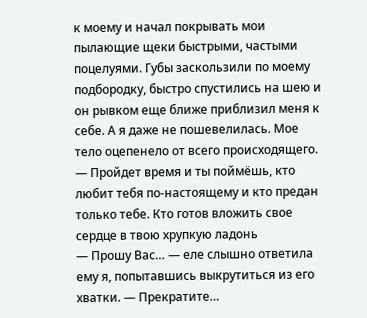к моему и начал покрывать мои пылающие щеки быстрыми, частыми поцелуями. Губы заскользили по моему подбородку, быстро спустились на шею и он рывком еще ближе приблизил меня к себе. А я даже не пошевелилась. Мое тело оцепенело от всего происходящего.
— Пройдет время и ты поймёшь, кто любит тебя по-настоящему и кто предан только тебе. Кто готов вложить свое сердце в твою хрупкую ладонь
— Прошу Вас… — еле слышно ответила ему я, попытавшись выкрутиться из его хватки. — Прекратите…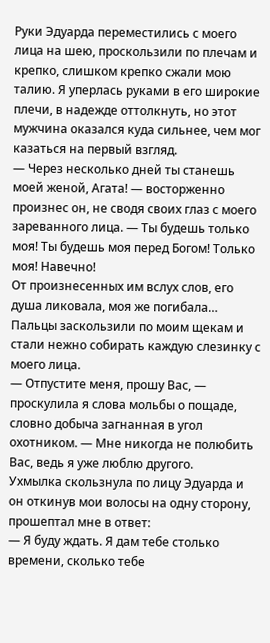Руки Эдуарда переместились с моего лица на шею, проскользили по плечам и крепко, слишком крепко сжали мою талию. Я уперлась руками в его широкие плечи, в надежде оттолкнуть, но этот мужчина оказался куда сильнее, чем мог казаться на первый взгляд.
— Через несколько дней ты станешь моей женой, Агата! — восторженно произнес он, не сводя своих глаз с моего зареванного лица. — Ты будешь только моя! Ты будешь моя перед Богом! Только моя! Навечно!
От произнесенных им вслух слов, его душа ликовала, моя же погибала…
Пальцы заскользили по моим щекам и стали нежно собирать каждую слезинку с моего лица.
— Отпустите меня, прошу Вас, — проскулила я слова мольбы о пощаде, словно добыча загнанная в угол охотником. — Мне никогда не полюбить Вас, ведь я уже люблю другого.
Ухмылка скользнула по лицу Эдуарда и он откинув мои волосы на одну сторону, прошептал мне в ответ:
— Я буду ждать. Я дам тебе столько времени, сколько тебе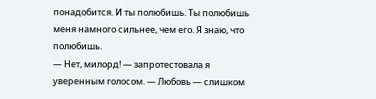понадобится. И ты полюбишь. Ты полюбишь меня намного сильнее, чем его. Я знаю, что полюбишь.
— Нет, милорд! — запротестовала я уверенным голосом. — Любовь — слишком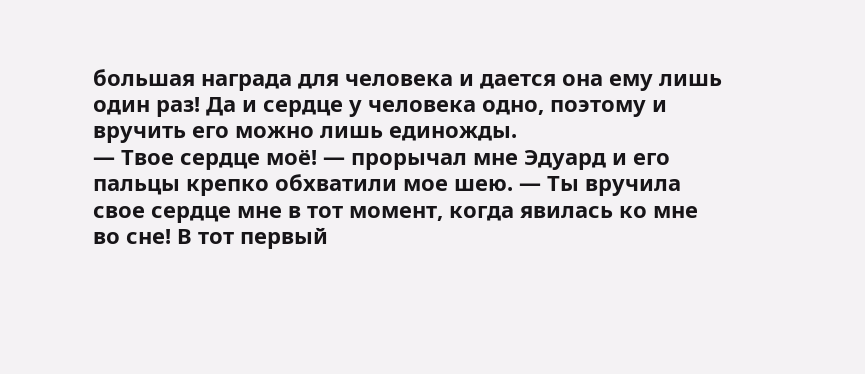большая награда для человека и дается она ему лишь один раз! Да и сердце у человека одно, поэтому и вручить его можно лишь единожды.
— Твое сердце моё! — прорычал мне Эдуард и его пальцы крепко обхватили мое шею. — Ты вручила свое сердце мне в тот момент, когда явилась ко мне во сне! В тот первый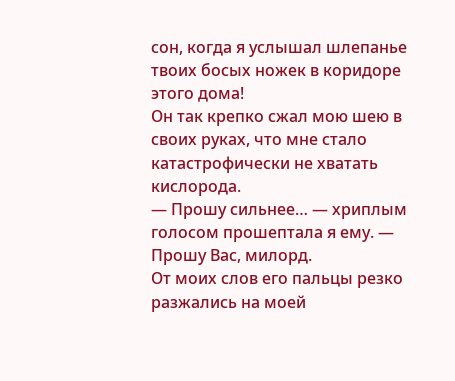сон, когда я услышал шлепанье твоих босых ножек в коридоре этого дома!
Он так крепко сжал мою шею в своих руках, что мне стало катастрофически не хватать кислорода.
— Прошу сильнее… — хриплым голосом прошептала я ему. — Прошу Вас, милорд.
От моих слов его пальцы резко разжались на моей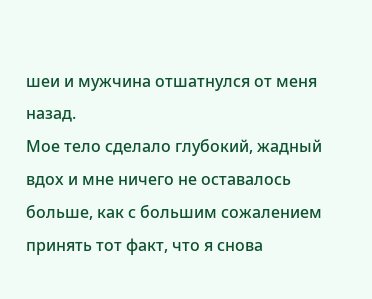шеи и мужчина отшатнулся от меня назад.
Мое тело сделало глубокий, жадный вдох и мне ничего не оставалось больше, как с большим сожалением принять тот факт, что я снова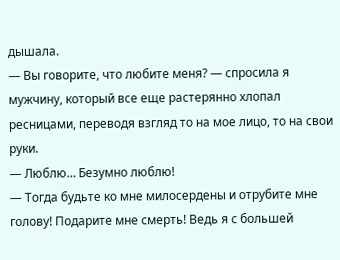дышала.
— Вы говорите, что любите меня? — спросила я мужчину, который все еще растерянно хлопал ресницами, переводя взгляд то на мое лицо, то на свои руки.
— Люблю… Безумно люблю!
— Тогда будьте ко мне милосердены и отрубите мне голову! Подарите мне смерть! Ведь я с большей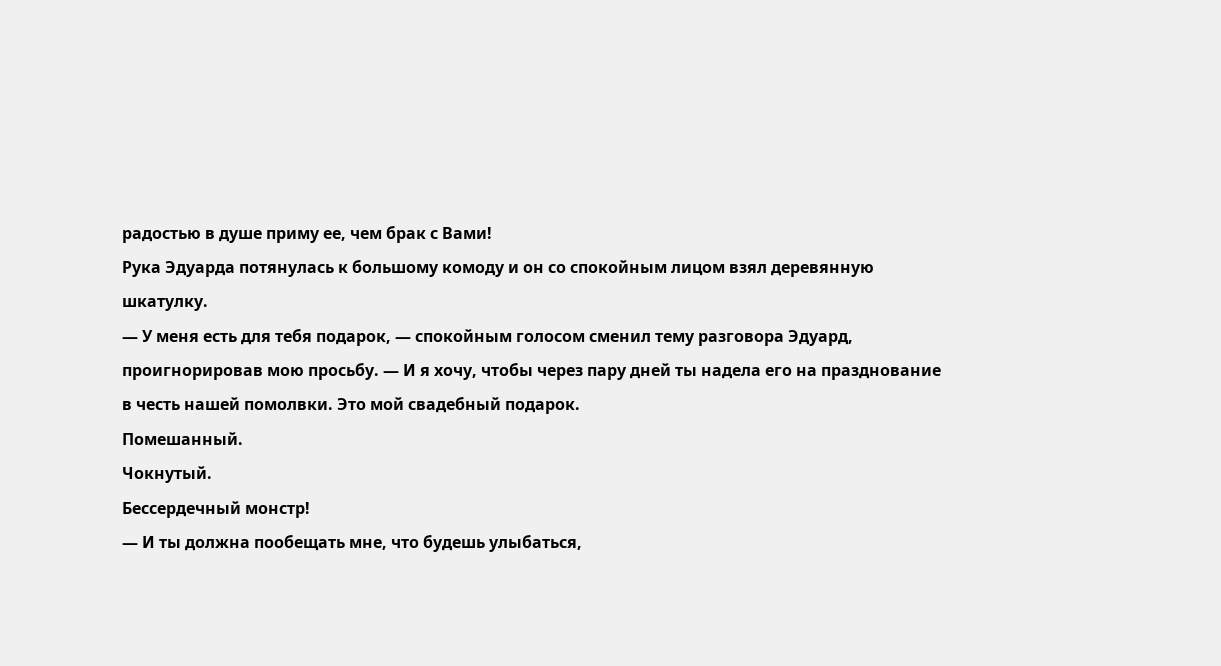радостью в душе приму ее, чем брак с Вами!
Рука Эдуарда потянулась к большому комоду и он со спокойным лицом взял деревянную шкатулку.
— У меня есть для тебя подарок, — спокойным голосом сменил тему разговора Эдуард, проигнорировав мою просьбу. — И я хочу, чтобы через пару дней ты надела его на празднование в честь нашей помолвки. Это мой свадебный подарок.
Помешанный.
Чокнутый.
Бессердечный монстр!
— И ты должна пообещать мне, что будешь улыбаться,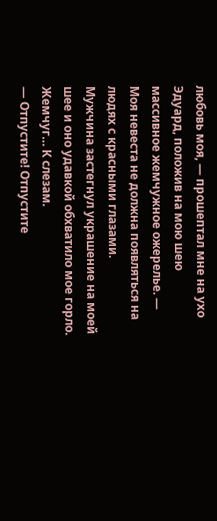любовь моя, — прошептал мне на ухо Эдуард, положив на мою шею массивное жемчужное ожерелье. — Моя невеста не должна появляться на людях с красными глазами.
Мужчина застегнул украшение на моей шее и оно удавкой обхватило мое горло.
Жемчуг… К слезам.
— Отпустите! Отпустите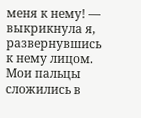меня к нему! — выкрикнула я, развернувшись к нему лицом. Мои пальцы сложились в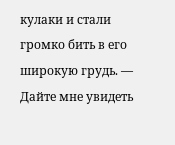кулаки и стали громко бить в его широкую грудь. — Дайте мне увидеть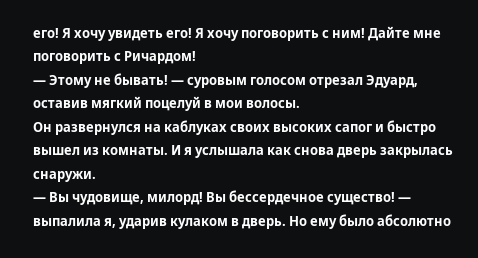его! Я хочу увидеть его! Я хочу поговорить с ним! Дайте мне поговорить с Ричардом!
— Этому не бывать! — суровым голосом отрезал Эдуард, оставив мягкий поцелуй в мои волосы.
Он развернулся на каблуках своих высоких сапог и быстро вышел из комнаты. И я услышала как снова дверь закрылась снаружи.
— Вы чудовище, милорд! Вы бессердечное существо! — выпалила я, ударив кулаком в дверь. Но ему было абсолютно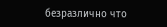безразлично что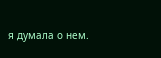я думала о нем.